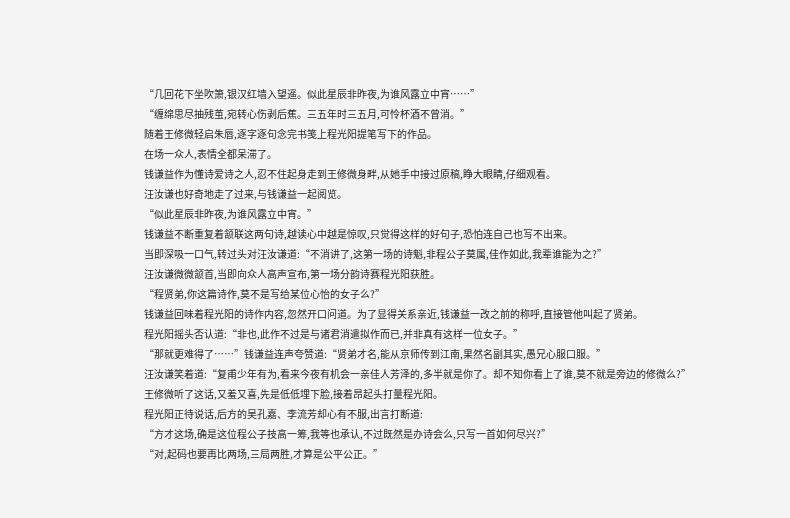“几回花下坐吹箫,银汉红墙入望遥。似此星辰非昨夜,为谁风露立中宵……”
“缠绵思尽抽残茧,宛转心伤剥后蕉。三五年时三五月,可怜杯酒不曾消。”
随着王修微轻启朱唇,逐字逐句念完书笺上程光阳提笔写下的作品。
在场一众人,表情全都呆滞了。
钱谦益作为懂诗爱诗之人,忍不住起身走到王修微身畔,从她手中接过原稿,睁大眼睛,仔细观看。
汪汝谦也好奇地走了过来,与钱谦益一起阅览。
“似此星辰非昨夜,为谁风露立中宵。”
钱谦益不断重复着颔联这两句诗,越读心中越是惊叹,只觉得这样的好句子,恐怕连自己也写不出来。
当即深吸一口气,转过头对汪汝谦道:“不消讲了,这第一场的诗魁,非程公子莫属,佳作如此,我辈谁能为之?”
汪汝谦微微颔首,当即向众人高声宣布,第一场分韵诗赛程光阳获胜。
“程贤弟,你这篇诗作,莫不是写给某位心怡的女子么?”
钱谦益回味着程光阳的诗作内容,忽然开口问道。为了显得关系亲近,钱谦益一改之前的称呼,直接管他叫起了贤弟。
程光阳摇头否认道:“非也,此作不过是与诸君消遣拟作而已,并非真有这样一位女子。”
“那就更难得了……”钱谦益连声夸赞道:“贤弟才名,能从京师传到江南,果然名副其实,愚兄心服口服。”
汪汝谦笑着道:“复甫少年有为,看来今夜有机会一亲佳人芳泽的,多半就是你了。却不知你看上了谁,莫不就是旁边的修微么?”
王修微听了这话,又羞又喜,先是低低埋下脸,接着昂起头打量程光阳。
程光阳正待说话,后方的吴孔嘉、李流芳却心有不服,出言打断道:
“方才这场,确是这位程公子技高一筹,我等也承认,不过既然是办诗会么,只写一首如何尽兴?”
“对,起码也要再比两场,三局两胜,才算是公平公正。”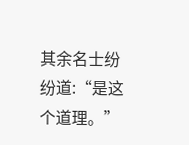其余名士纷纷道:“是这个道理。”